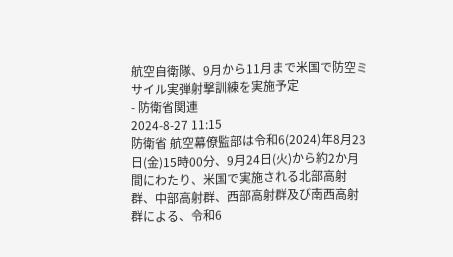航空自衛隊、9月から11月まで米国で防空ミサイル実弾射撃訓練を実施予定
- 防衛省関連
2024-8-27 11:15
防衛省 航空幕僚監部は令和6(2024)年8月23日(金)15時00分、9月24日(火)から約2か月間にわたり、米国で実施される北部高射群、中部高射群、西部高射群及び南西高射群による、令和6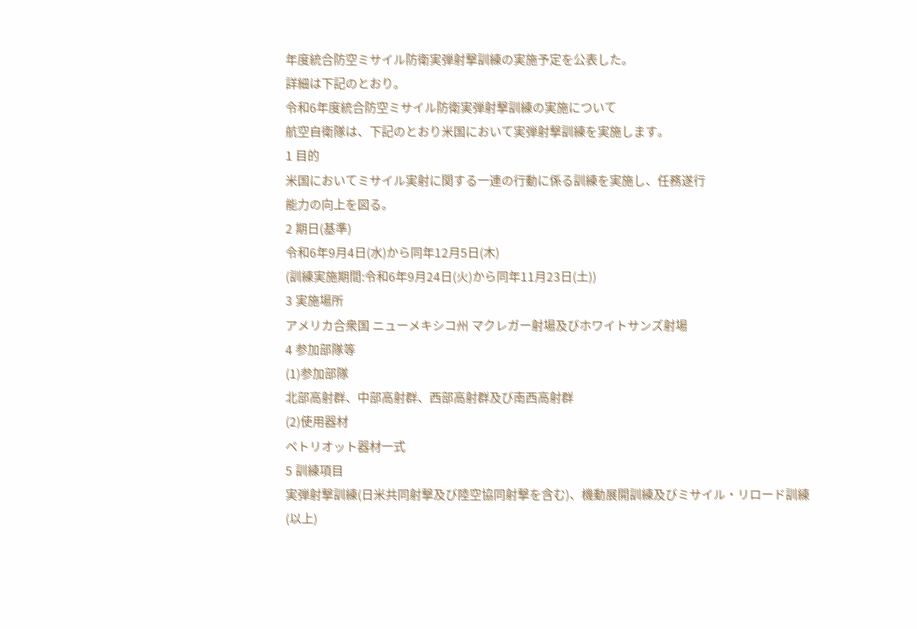年度統合防空ミサイル防衛実弾射撃訓練の実施予定を公表した。
詳細は下記のとおり。
令和6年度統合防空ミサイル防衛実弾射撃訓練の実施について
航空自衛隊は、下記のとおり米国において実弾射撃訓練を実施します。
1 目的
米国においてミサイル実射に関する一連の行動に係る訓練を実施し、任務遂行
能力の向上を図る。
2 期日(基準)
令和6年9月4日(水)から同年12月5日(木)
(訓練実施期間:令和6年9月24日(火)から同年11月23日(土))
3 実施場所
アメリカ合衆国 ニューメキシコ州 マクレガー射場及びホワイトサンズ射場
4 参加部隊等
(1)参加部隊
北部高射群、中部高射群、西部高射群及び南西高射群
(2)使用器材
ペトリオット器材一式
5 訓練項目
実弾射撃訓練(日米共同射撃及び陸空協同射撃を含む)、機動展開訓練及びミサイル・リロード訓練
(以上)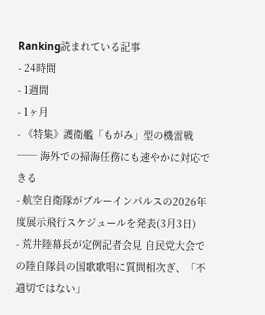Ranking読まれている記事
- 24時間
- 1週間
- 1ヶ月
- 《特集》護衛艦「もがみ」型の機雷戦── 海外での掃海任務にも速やかに対応できる
- 航空自衛隊がブルーインパルスの2026年度展示飛行スケジュールを発表(3月3日)
- 荒井陸幕長が定例記者会見 自民党大会での陸自隊員の国歌歌唱に質問相次ぎ、「不適切ではない」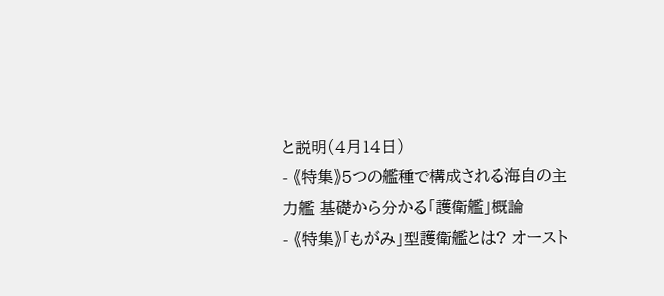と説明(4月14日)
- 《特集》5つの艦種で構成される海自の主力艦 基礎から分かる「護衛艦」概論
- 《特集》「もがみ」型護衛艦とは? オースト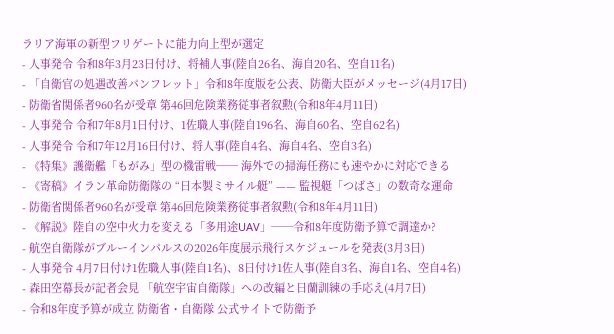ラリア海軍の新型フリゲートに能力向上型が選定
- 人事発令 令和8年3月23日付け、将補人事(陸自26名、海自20名、空自11名)
- 「自衛官の処遇改善パンフレット」令和8年度版を公表、防衛大臣がメッセージ(4月17日)
- 防衛省関係者960名が受章 第46回危険業務従事者叙勲(令和8年4月11日)
- 人事発令 令和7年8月1日付け、1佐職人事(陸自196名、海自60名、空自62名)
- 人事発令 令和7年12月16日付け、将人事(陸自4名、海自4名、空自3名)
- 《特集》護衛艦「もがみ」型の機雷戦── 海外での掃海任務にも速やかに対応できる
- 《寄稿》イラン革命防衛隊の “日本製ミサイル艇” —— 監視艇「つばさ」の数奇な運命
- 防衛省関係者960名が受章 第46回危険業務従事者叙勲(令和8年4月11日)
- 《解説》陸自の空中火力を変える「多用途UAV」──令和8年度防衛予算で調達か?
- 航空自衛隊がブルーインパルスの2026年度展示飛行スケジュールを発表(3月3日)
- 人事発令 4月7日付け1佐職人事(陸自1名)、8日付け1佐人事(陸自3名、海自1名、空自4名)
- 森田空幕長が記者会見 「航空宇宙自衛隊」への改編と日蘭訓練の手応え(4月7日)
- 令和8年度予算が成立 防衛省・自衛隊 公式サイトで防衛予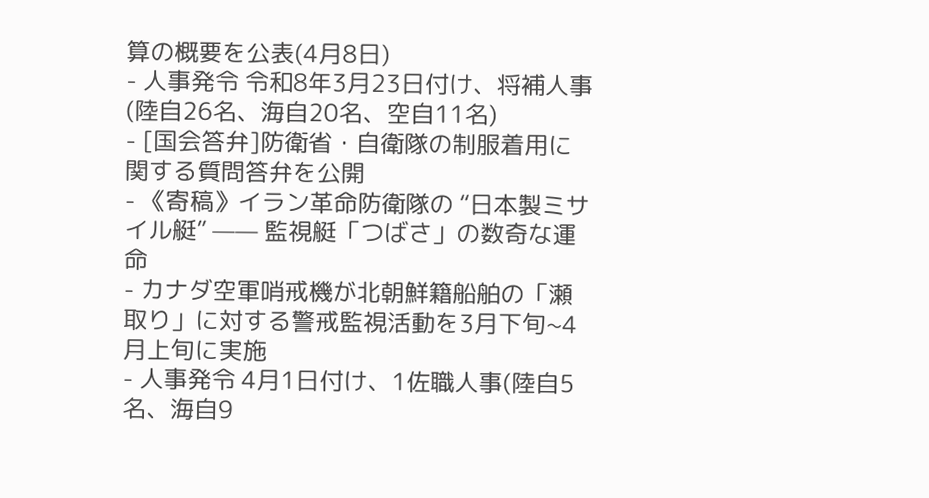算の概要を公表(4月8日)
- 人事発令 令和8年3月23日付け、将補人事(陸自26名、海自20名、空自11名)
- [国会答弁]防衛省・自衛隊の制服着用に関する質問答弁を公開
- 《寄稿》イラン革命防衛隊の “日本製ミサイル艇” —— 監視艇「つばさ」の数奇な運命
- カナダ空軍哨戒機が北朝鮮籍船舶の「瀬取り」に対する警戒監視活動を3月下旬~4月上旬に実施
- 人事発令 4月1日付け、1佐職人事(陸自5名、海自9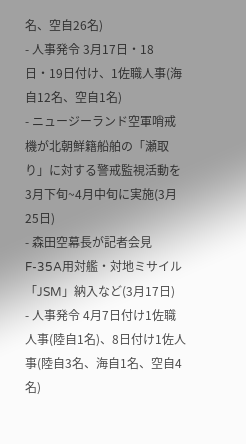名、空自26名)
- 人事発令 3月17日・18日・19日付け、1佐職人事(海自12名、空自1名)
- ニュージーランド空軍哨戒機が北朝鮮籍船舶の「瀬取り」に対する警戒監視活動を3月下旬~4月中旬に実施(3月25日)
- 森田空幕長が記者会見 F-35A用対艦・対地ミサイル「JSM」納入など(3月17日)
- 人事発令 4月7日付け1佐職人事(陸自1名)、8日付け1佐人事(陸自3名、海自1名、空自4名)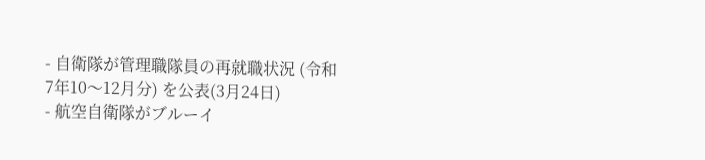- 自衛隊が管理職隊員の再就職状況 (令和7年10〜12月分) を公表(3月24日)
- 航空自衛隊がブルーイ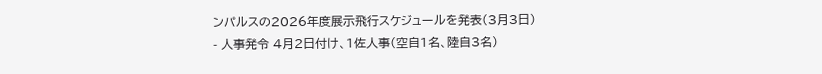ンパルスの2026年度展示飛行スケジュールを発表(3月3日)
- 人事発令 4月2日付け、1佐人事(空自1名、陸自3名)